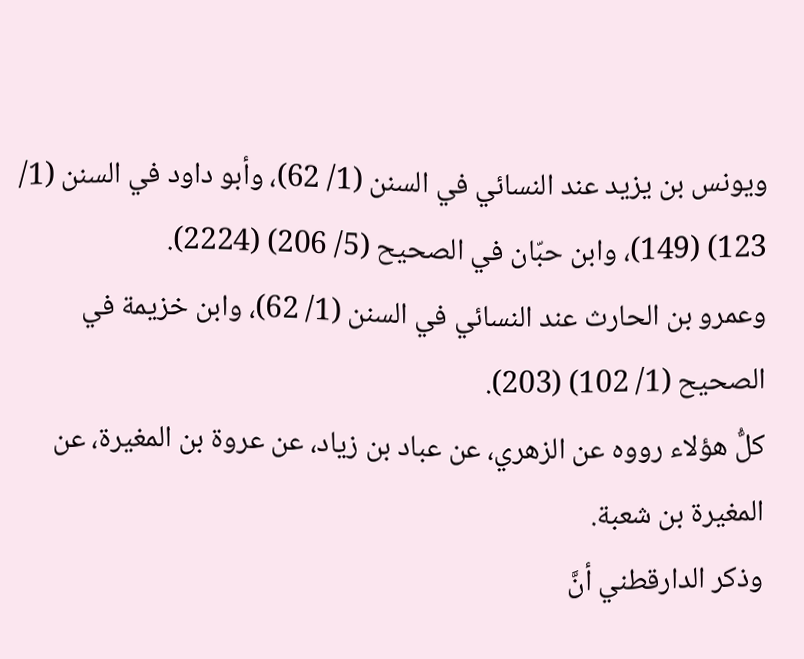ويونس بن يزيد عند النسائي في السنن (1/ 62)، وأبو داود في السنن (1/ 123) (149)، وابن حبّان في الصحيح (5/ 206) (2224).
وعمرو بن الحارث عند النسائي في السنن (1/ 62)، وابن خزيمة في الصحيح (1/ 102) (203).
كلُّ هؤلاء رووه عن الزهري، عن عباد بن زياد، عن عروة بن المغيرة، عن المغيرة بن شعبة.
وذكر الدارقطني أنَّ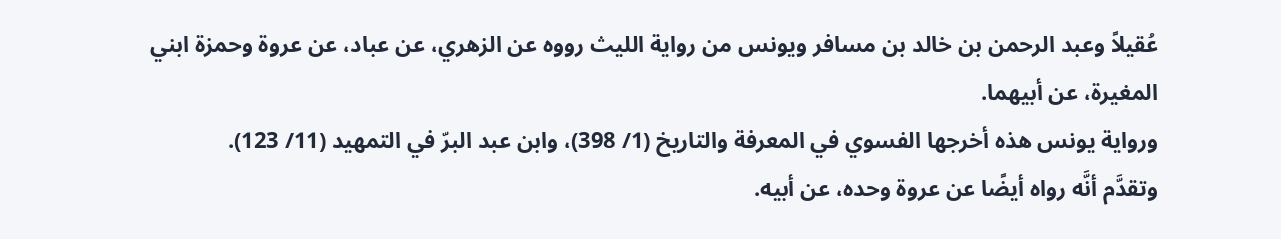عُقيلاً وعبد الرحمن بن خالد بن مسافر ويونس من رواية الليث رووه عن الزهري، عن عباد، عن عروة وحمزة ابني المغيرة، عن أبيهما.
ورواية يونس هذه أخرجها الفسوي في المعرفة والتاريخ (1/ 398)، وابن عبد البرّ في التمهيد (11/ 123).
وتقدَّم أنَّه رواه أيضًا عن عروة وحده، عن أبيه.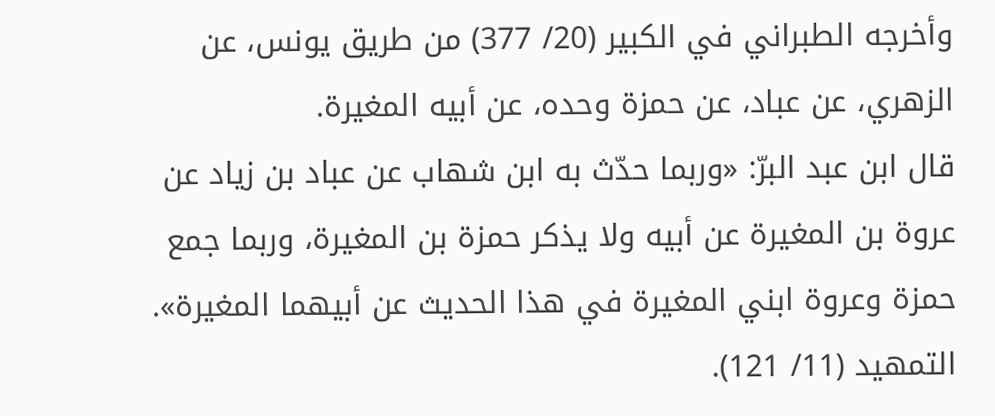وأخرجه الطبراني في الكبير (20/ 377) من طريق يونس، عن الزهري، عن عباد، عن حمزة وحده، عن أبيه المغيرة.
قال ابن عبد البرّ: «وربما حدّث به ابن شهاب عن عباد بن زياد عن عروة بن المغيرة عن أبيه ولا يذكر حمزة بن المغيرة، وربما جمع حمزة وعروة ابني المغيرة في هذا الحديث عن أبيهما المغيرة». التمهيد (11/ 121).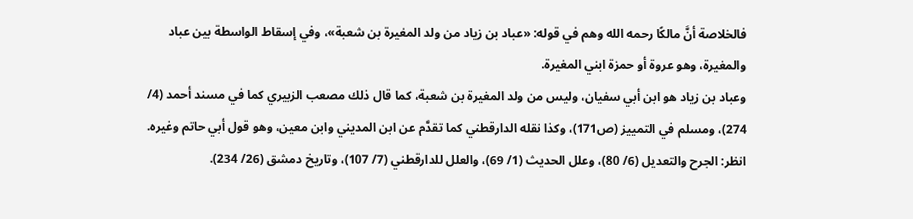فالخلاصة أنَّ مالكًا رحمه الله وهم في قوله: «عباد بن زياد من ولد المغيرة بن شعبة»، وفي إسقاط الواسطة بين عباد والمغيرة، وهو عروة أو حمزة ابني المغيرة.
وعباد بن زياد هو ابن أبي سفيان، وليس من ولد المغيرة بن شعبة، كما قال ذلك مصعب الزبيري كما في مسند أحمد (4/ 274)، ومسلم في التمييز (ص171)، وكذا نقله الدارقطني كما تقدَّم عن ابن المديني وابن معين، وهو قول أبي حاتم وغيره.
انظر: الجرح والتعديل (6/ 80)، وعلل الحديث (1/ 69)، والعلل للدارقطني (7/ 107)، وتاريخ دمشق (26/ 234).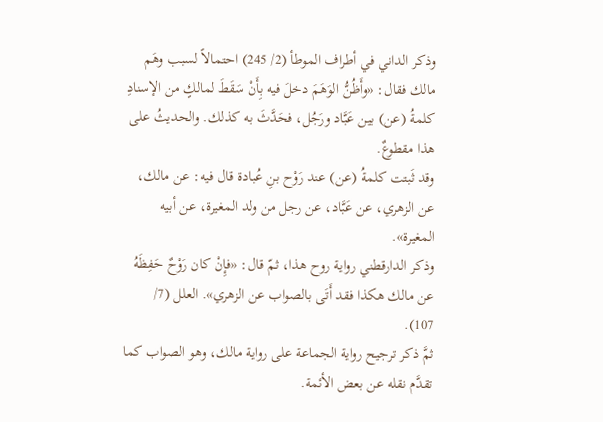وذكر الداني في أطراف الموطأ (2/ 245) احتمالاً لسبب وهَم مالك فقال: «وأَظُنُّ الوَهَمَ دخلَ فيه بِأَنْ سَقَطَ لمالكٍ من الإسنادِ كلمةُ (عن) بين عَبَّاد ورَجُل، فحَدَّثَ به كذلك. والحديثُ على هذا مقطوعٌ.
وقد ثَبتت كلمةُ (عن) عند رَوْح بنِ عُبادة قال فيه: عن مالك، عن الزهري، عن عَبَّاد، عن رجل من ولد المغيرة، عن أبيه المغيرة».
وذكر الدارقطني رواية روح هذا، ثمّ قال: «فإِنْ كان رَوْحٌ حَفِظَهُ عن مالك هكذا فقد أَتَى بالصواب عن الزهري». العلل (7/ 107).
ثمَّ ذكر ترجيح رواية الجماعة على رواية مالك، وهو الصواب كما تقدَّم نقله عن بعض الأئمة.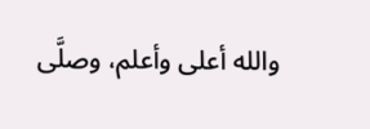والله أعلى وأعلم، وصلَّى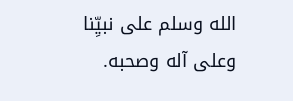الله وسلم على نبيِّنا وعلى آله وصحبه.